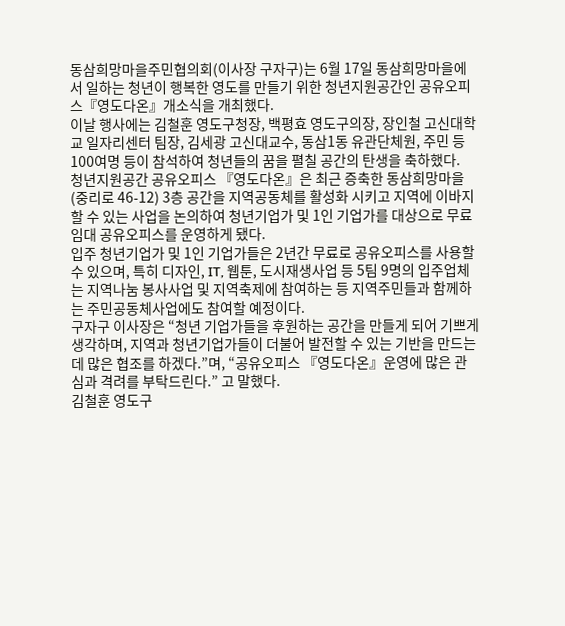동삼희망마을주민협의회(이사장 구자구)는 6월 17일 동삼희망마을에서 일하는 청년이 행복한 영도를 만들기 위한 청년지원공간인 공유오피스『영도다온』개소식을 개최했다.
이날 행사에는 김철훈 영도구청장, 백평효 영도구의장, 장인철 고신대학교 일자리센터 팀장, 김세광 고신대교수, 동삼1동 유관단체원, 주민 등 100여명 등이 참석하여 청년들의 꿈을 펼칠 공간의 탄생을 축하했다.
청년지원공간 공유오피스 『영도다온』은 최근 증축한 동삼희망마을(중리로 46-12) 3층 공간을 지역공동체를 활성화 시키고 지역에 이바지 할 수 있는 사업을 논의하여 청년기업가 및 1인 기업가를 대상으로 무료임대 공유오피스를 운영하게 됐다.
입주 청년기업가 및 1인 기업가들은 2년간 무료로 공유오피스를 사용할 수 있으며, 특히 디자인, IT, 웹툰, 도시재생사업 등 5팀 9명의 입주업체는 지역나눔 봉사사업 및 지역축제에 참여하는 등 지역주민들과 함께하는 주민공동체사업에도 참여할 예정이다.
구자구 이사장은 “청년 기업가들을 후원하는 공간을 만들게 되어 기쁘게 생각하며, 지역과 청년기업가들이 더불어 발전할 수 있는 기반을 만드는데 많은 협조를 하겠다.”며, “공유오피스 『영도다온』운영에 많은 관심과 격려를 부탁드린다.” 고 말했다.
김철훈 영도구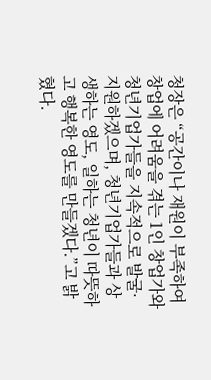청장은 “공간이나 재원이 부족하여 창업에 어려움을 겪는 1인 창업가와 청년기업가들을 지속적으로 발굴·지원하겠으며, 청년기업가들과 상생하는 영도, 일하는 청년이 따뜻하고 행복한 영도를 만들겠다.”고 밝혔다.